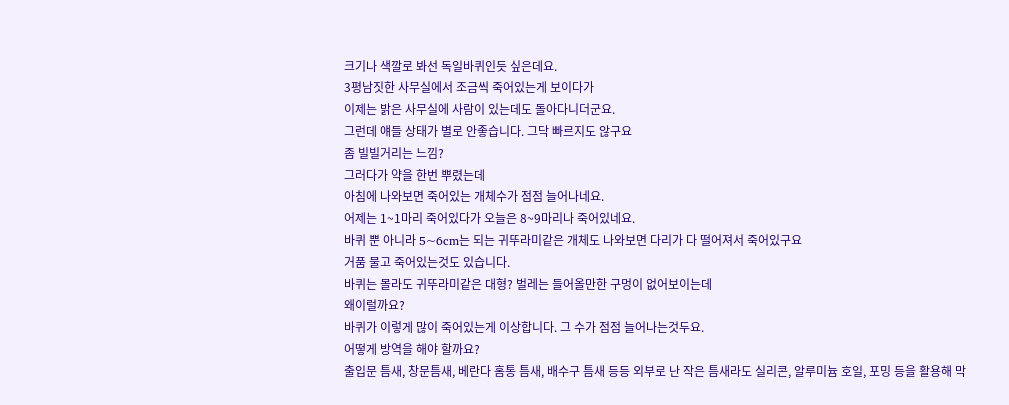크기나 색깔로 봐선 독일바퀴인듯 싶은데요.
3평남짓한 사무실에서 조금씩 죽어있는게 보이다가
이제는 밝은 사무실에 사람이 있는데도 돌아다니더군요.
그런데 얘들 상태가 별로 안좋습니다. 그닥 빠르지도 않구요
좀 빌빌거리는 느낌?
그러다가 약을 한번 뿌렸는데
아침에 나와보면 죽어있는 개체수가 점점 늘어나네요.
어제는 1~1마리 죽어있다가 오늘은 8~9마리나 죽어있네요.
바퀴 뿐 아니라 5~6cm는 되는 귀뚜라미같은 개체도 나와보면 다리가 다 떨어져서 죽어있구요
거품 물고 죽어있는것도 있습니다.
바퀴는 몰라도 귀뚜라미같은 대형? 벌레는 들어올만한 구멍이 없어보이는데
왜이럴까요?
바퀴가 이렇게 많이 죽어있는게 이상합니다. 그 수가 점점 늘어나는것두요.
어떻게 방역을 해야 할까요?
출입문 틈새, 창문틈새, 베란다 홈통 틈새, 배수구 틈새 등등 외부로 난 작은 틈새라도 실리콘, 알루미늄 호일, 포밍 등을 활용해 막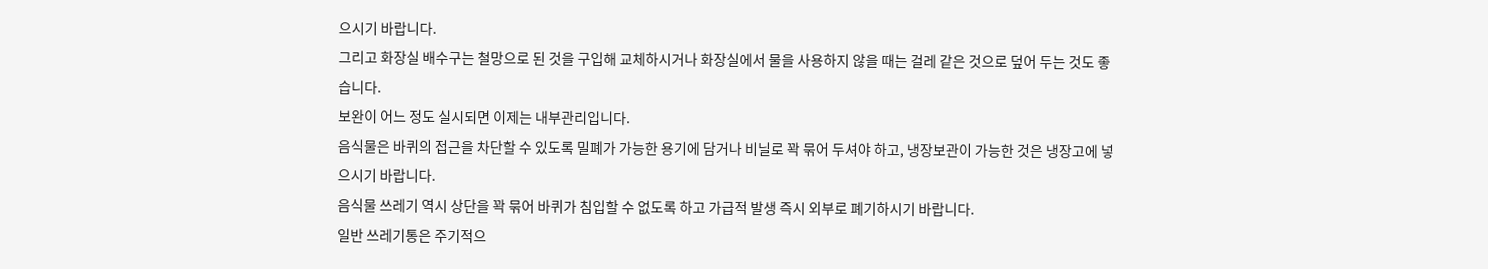으시기 바랍니다.
그리고 화장실 배수구는 철망으로 된 것을 구입해 교체하시거나 화장실에서 물을 사용하지 않을 때는 걸레 같은 것으로 덮어 두는 것도 좋습니다.
보완이 어느 정도 실시되면 이제는 내부관리입니다.
음식물은 바퀴의 접근을 차단할 수 있도록 밀폐가 가능한 용기에 담거나 비닐로 꽉 묶어 두셔야 하고, 냉장보관이 가능한 것은 냉장고에 넣으시기 바랍니다.
음식물 쓰레기 역시 상단을 꽉 묶어 바퀴가 침입할 수 없도록 하고 가급적 발생 즉시 외부로 폐기하시기 바랍니다.
일반 쓰레기통은 주기적으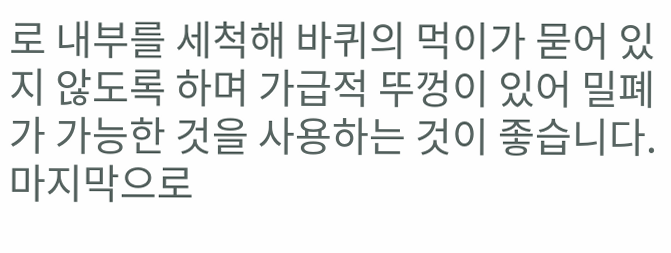로 내부를 세척해 바퀴의 먹이가 묻어 있지 않도록 하며 가급적 뚜껑이 있어 밀폐가 가능한 것을 사용하는 것이 좋습니다.
마지막으로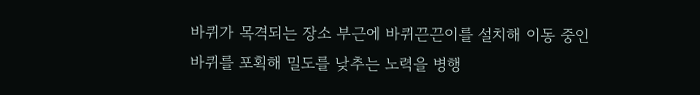바퀴가 목격되는 장소 부근에 바퀴끈끈이를 설치해 이동 중인 바퀴를 포획해 밀도를 낮추는 노력을 병행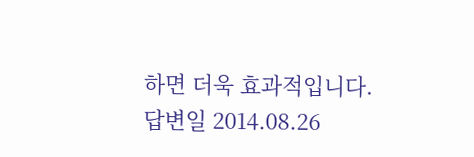하면 더욱 효과적입니다.
답변일 2014.08.26